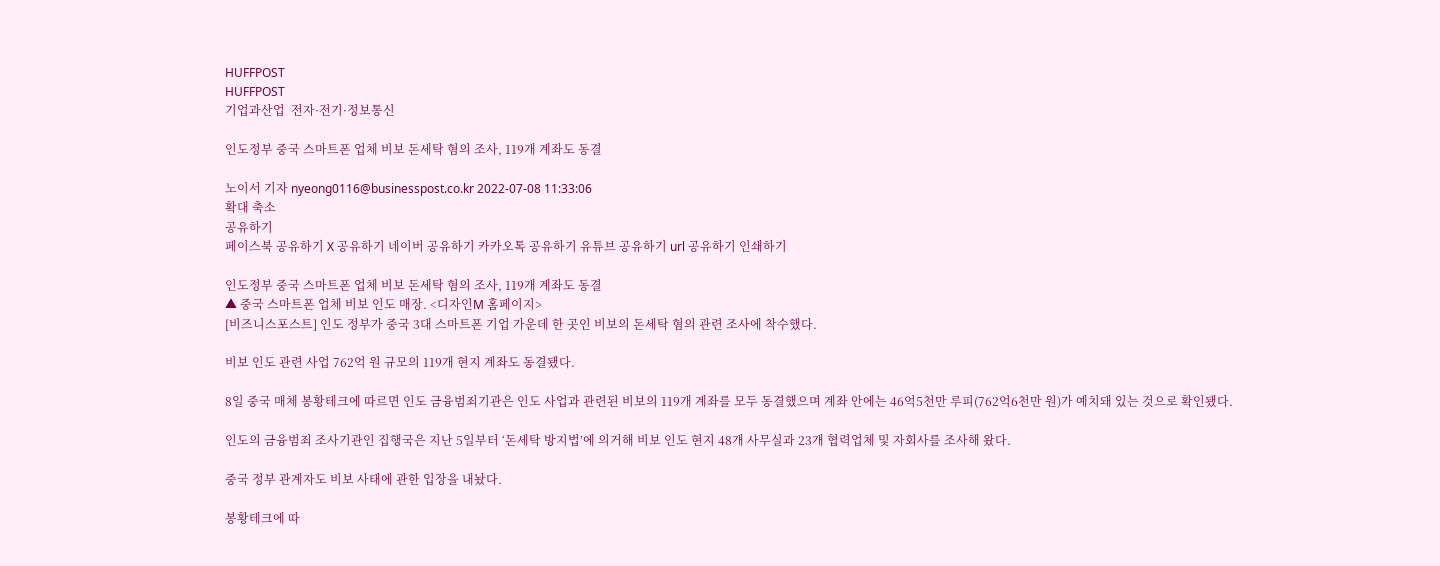HUFFPOST
HUFFPOST
기업과산업  전자·전기·정보통신

인도정부 중국 스마트폰 업체 비보 돈세탁 혐의 조사, 119개 계좌도 동결

노이서 기자 nyeong0116@businesspost.co.kr 2022-07-08 11:33:06
확대 축소
공유하기
페이스북 공유하기 X 공유하기 네이버 공유하기 카카오톡 공유하기 유튜브 공유하기 url 공유하기 인쇄하기

인도정부 중국 스마트폰 업체 비보 돈세탁 혐의 조사, 119개 계좌도 동결
▲ 중국 스마트폰 업체 비보 인도 매장. <디자인M 홈페이지>
[비즈니스포스트] 인도 정부가 중국 3대 스마트폰 기업 가운데 한 곳인 비보의 돈세탁 혐의 관련 조사에 착수했다.

비보 인도 관련 사업 762억 원 규모의 119개 현지 계좌도 동결됐다.

8일 중국 매체 봉황테크에 따르면 인도 금융범죄기관은 인도 사업과 관련된 비보의 119개 계좌를 모두 동결했으며 계좌 안에는 46억5천만 루피(762억6천만 원)가 예치돼 있는 것으로 확인됐다.

인도의 금융범죄 조사기관인 집행국은 지난 5일부터 ‘돈세탁 방지법’에 의거해 비보 인도 현지 48개 사무실과 23개 협력업체 및 자회사를 조사해 왔다.

중국 정부 관계자도 비보 사태에 관한 입장을 내놨다.

봉황테크에 따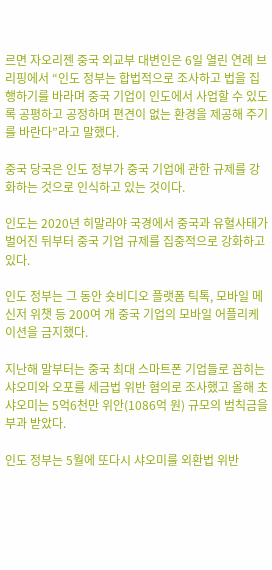르면 자오리젠 중국 외교부 대변인은 6일 열린 연례 브리핑에서 “인도 정부는 합법적으로 조사하고 법을 집행하기를 바라며 중국 기업이 인도에서 사업할 수 있도록 공평하고 공정하며 편견이 없는 환경을 제공해 주기를 바란다”라고 말했다.

중국 당국은 인도 정부가 중국 기업에 관한 규제를 강화하는 것으로 인식하고 있는 것이다.

인도는 2020년 히말라야 국경에서 중국과 유혈사태가 벌어진 뒤부터 중국 기업 규제를 집중적으로 강화하고 있다.

인도 정부는 그 동안 숏비디오 플랫폼 틱톡, 모바일 메신저 위챗 등 200여 개 중국 기업의 모바일 어플리케이션을 금지했다.

지난해 말부터는 중국 최대 스마트폰 기업들로 꼽히는 샤오미와 오포를 세금법 위반 혐의로 조사했고 올해 초 샤오미는 5억6천만 위안(1086억 원) 규모의 범칙금을 부과 받았다.

인도 정부는 5월에 또다시 샤오미를 외환법 위반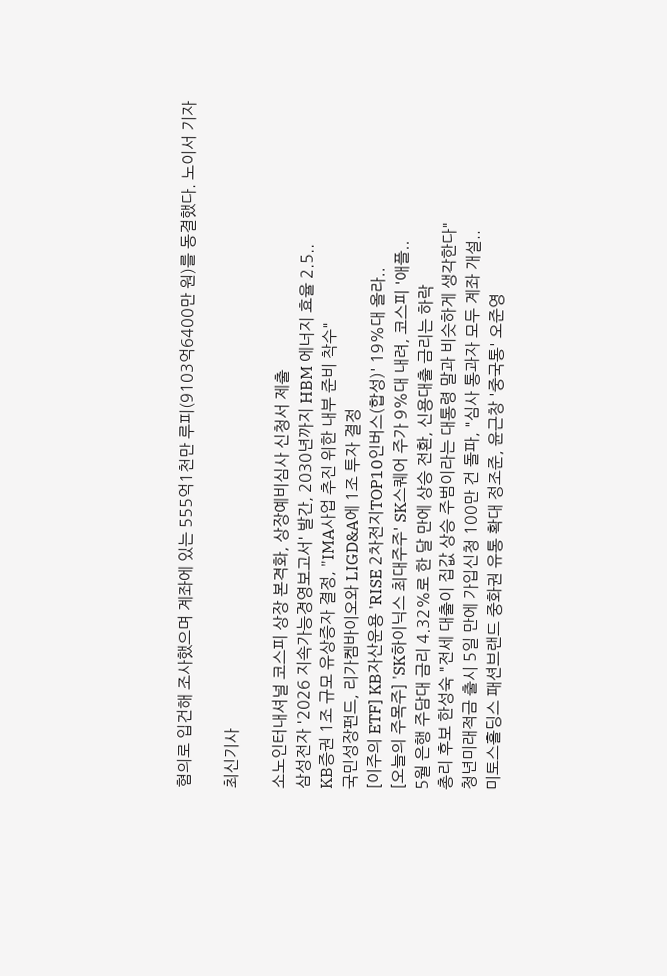혐의로 입건해 조사했으며 계좌에 있는 555억1천만 루피(9103억6400만 원)를 동결했다. 노이서 기자

최신기사

소노인터내셔널 코스피 상장 본격화, 상장예비심사 신청서 제출
삼성전자 '2026 지속가능경영보고서' 발간, 2030년까지 HBM 에너지 효율 2.5..
KB증권 1조 규모 유상증자 결정, "IMA사업 추진 위한 내부 준비 착수"
국민성장펀드, 리가켐바이오와 LIGD&A에 1조 투자 결정
[이주의 ETF] KB자산운용 'RISE 2차전지TOP10인버스(합성)' 19%대 올라..
[오늘의 주목주] 'SK하이닉스 최대주주' SK스퀘어 주가 9%대 내려, 코스피 '애플..
5월 은행 주담대 금리 4.32%로 한 달 만에 상승 전환, 신용대출 금리는 하락
총리 후보 한성숙 "전세 대출이 집값 상승 주범이라는 대통령 말과 비슷하게 생각한다"
청년미래적금 출시 5일 만에 가입신청 100만 건 돌파, "심사 통과자 모두 계좌 개설..
미토스홀딩스 패션브랜드 중화권 유통 확대 정조준, 윤근창 '중국통' 오준영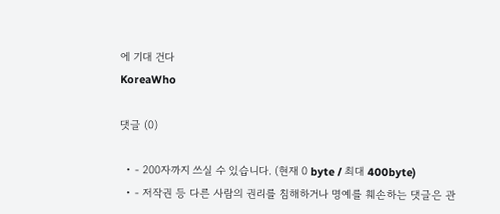에 기대 건다
KoreaWho

댓글 (0)

  • - 200자까지 쓰실 수 있습니다. (현재 0 byte / 최대 400byte)
  • - 저작권 등 다른 사람의 권리를 침해하거나 명예를 훼손하는 댓글은 관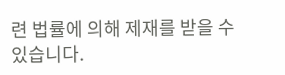련 법률에 의해 제재를 받을 수 있습니다.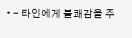• - 타인에게 불쾌감을 주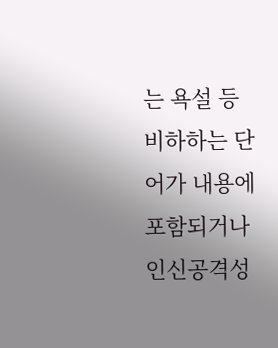는 욕설 등 비하하는 단어가 내용에 포함되거나 인신공격성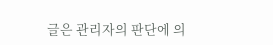글은 관리자의 판단에 의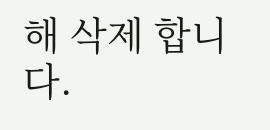해 삭제 합니다.